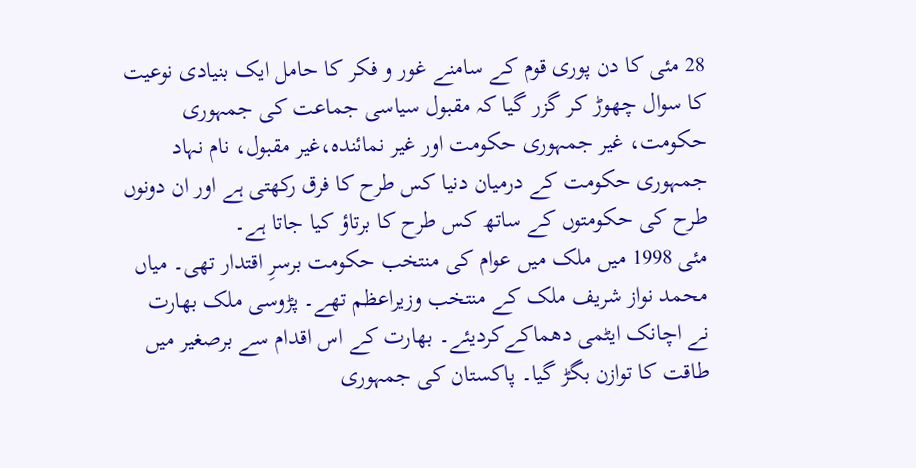28 مئی کا دن پوری قوم کے سامنے غور و فکر کا حامل ایک بنیادی نوعیت کا سوال چھوڑ کر گزر گیا کہ مقبول سیاسی جماعت کی جمہوری حکومت، غیر جمہوری حکومت اور غیر نمائندہ،غیر مقبول، نام نہاد جمہوری حکومت کے درمیان دنیا کس طرح کا فرق رکھتی ہے اور ان دونوں طرح کی حکومتوں کے ساتھ کس طرح کا برتاؤ کیا جاتا ہے۔
مئی 1998 میں ملک میں عوام کی منتخب حکومت برسرِ اقتدار تھی۔ میاں محمد نواز شریف ملک کے منتخب وزیراعظم تھے۔ پڑوسی ملک بھارت نے اچانک ایٹمی دھماکےکردیئے۔ بھارت کے اس اقدام سے برصغیر میں طاقت کا توازن بگڑ گیا۔ پاکستان کی جمہوری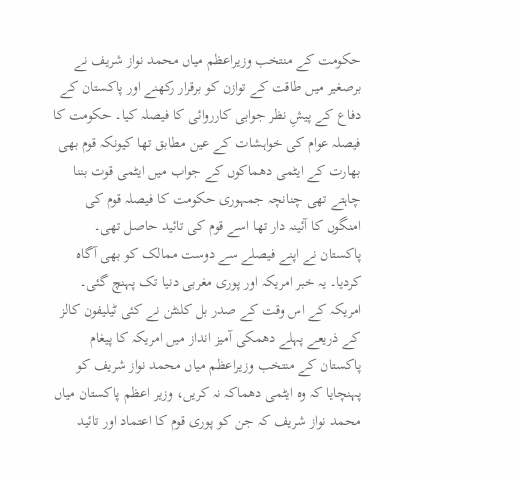حکومت کے منتخب وزیراعظم میاں محمد نواز شریف نے برصغیر میں طاقت کے توازن کو برقرار رکھنے اور پاکستان کے دفاع کے پیشِ نظر جوابی کارروائی کا فیصلہ کیا۔ حکومت کا فیصلہ عوام کی خواہشات کے عین مطابق تھا کیونکہ قوم بھی بھارت کے ایٹمی دھماکوں کے جواب میں ایٹمی قوت بننا چاہتے تھی چنانچہ جمہوری حکومت کا فیصلہ قوم کی امنگوں کا آئینہ دار تھا اسے قوم کی تائید حاصل تھی۔ پاکستان نے اپنے فیصلے سے دوست ممالک کو بھی آگاہ کردیا۔ یہ خبر امریکہ اور پوری مغربی دنیا تک پہنچ گئی۔ امریکہ کے اس وقت کے صدر بل کلنٹن نے کئی ٹیلیفون کالز کے ذریعے پہلے دھمکی آمیز انداز میں امریکہ کا پیغام پاکستان کے منتخب وزیراعظم میاں محمد نواز شریف کو پہنچایا کہ وہ ایٹمی دھماکہ نہ کریں، وزیر اعظم پاکستان میاں محمد نواز شریف کہ جن کو پوری قوم کا اعتماد اور تائید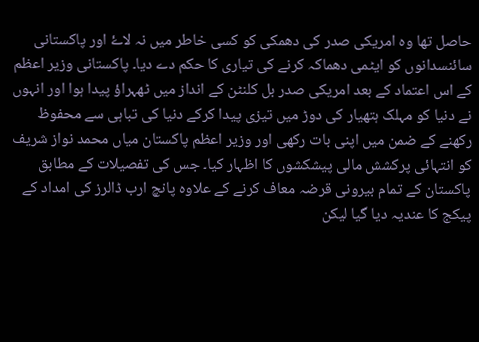حاصل تھا وہ امریکی صدر کی دھمکی کو کسی خاطر میں نہ لاۓ اور پاکستانی سائنسدانوں کو ایٹمی دھماکہ کرنے کی تیاری کا حکم دے دیا۔ پاکستانی وزیر اعظم کے اس اعتماد کے بعد امریکی صدر بل کلنٹن کے انداز میں ٹھہراؤ پیدا ہوا اور انہوں نے دنیا کو مہلک ہتھیار کی دوڑ میں تیزی پیدا کرکے دنیا کی تباہی سے محفوظ رکھنے کے ضمن میں اپنی بات رکھی اور وزیر اعظم پاکستان میاں محمد نواز شریف کو انتہائی پرکشش مالی پیشکشوں کا اظہار کیا۔ جس کی تفصیلات کے مطابق پاکستان کے تمام بیرونی قرضہ معاف کرنے کے علاوہ پانچ ارب ڈالرز کی امداد کے پیکج کا عندیہ دیا گیا لیکن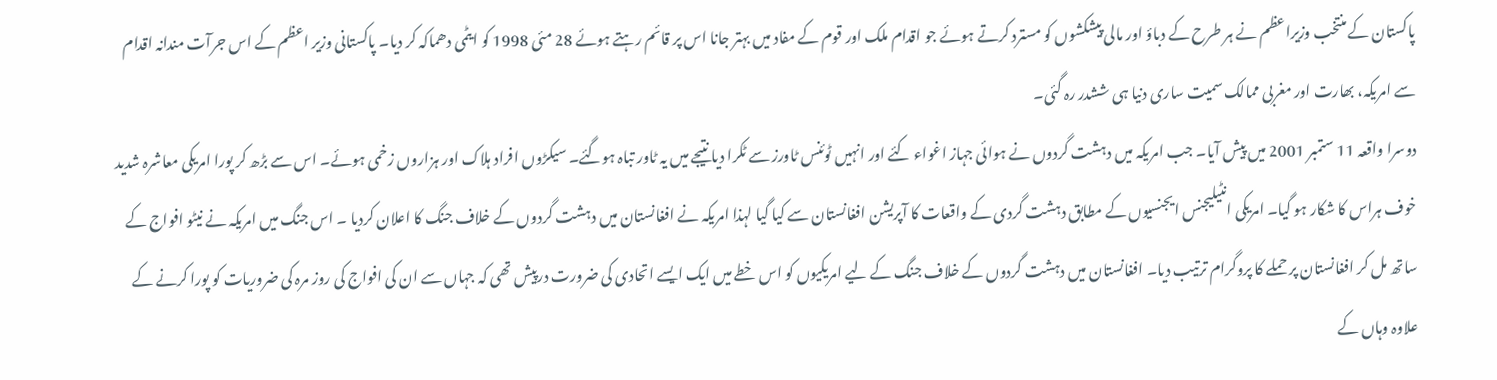پاکستان کے منتخب وزیراعظم نے ہر طرح کے دباؤ اور مالی پیشکشوں کو مسترد کرتے ہوئے جو اقدام ملک اور قوم کے مفاد میں بہتر جانا اس پر قائم رہتے ہوئے 28 مئی 1998 کو ایٹمی دھماکہ کر دیا۔ پاکستانی وزیر اعظم کے اس جرآت مندانہ اقدام سے امریکہ، بھارت اور مغربی ممالک سمیت ساری دنیا ہی ششدر رہ گئی۔
دوسرا واقعہ 11 ستمبر 2001 میں پیش آیا۔ جب امریکہ میں دہشت گردوں نے ہوائی جہاز اغواء کئے اور انہیں ٹوئنس ٹاورز سے ٹکرا دیا نتیجے میں یہ ٹاور تباہ ہوگئے۔ سیکڑوں افراد ہلاک اور ہزاروں زخمی ہوئے۔ اس سے بڑھ کر پورا امریکی معاشرہ شدید خوف ہراس کا شکار ہو گیا۔ امریکی انٹیلیجنس ایجنسیوں کے مطابق دہشت گردی کے واقعات کا آپریشن افغانستان سے کیا گیا لہذا امریکہ نے افغانستان میں دہشت گردوں کے خلاف جنگ کا اعلان کردیا ۔ اس جنگ میں امریکہ نے نیٹو افواج کے ساتھ مل کر افغانستان پر حملے کا پروگرام ترتیب دیا۔ افغانستان میں دہشت گردوں کے خلاف جنگ کے لیے امریکیوں کو اس خطے میں ایک ایسے اتحادی کی ضرورت درپیش تھی کہ جہاں سے ان کی افواج کی روز مرہ کی ضروریات کو پورا کرنے کے علاوہ وہاں کے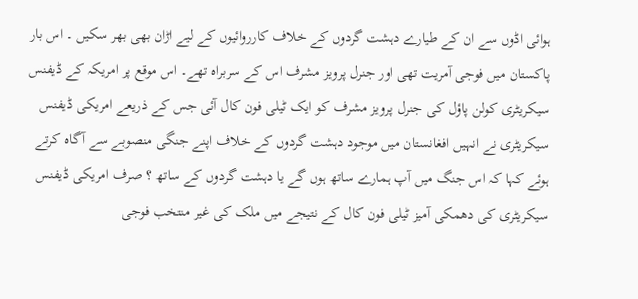ہوائی اڈوں سے ان کے طیارے دہشت گردوں کے خلاف کارروائیوں کے لیے اڑان بھی بھر سکیں ۔ اس بار پاکستان میں فوجی آمریت تھی اور جنرل پرویز مشرف اس کے سربراہ تھے۔ اس موقع پر امریکہ کے ڈیفنس سیکریٹری کولن پاؤل کی جنرل پرویز مشرف کو ایک ٹیلی فون کال آئی جس کے ذریعے امریکی ڈیفنس سیکریٹری نے انہیں افغانستان میں موجود دہشت گردوں کے خلاف اپنے جنگی منصوبے سے آگاہ کرتے ہوئے کہا کہ اس جنگ میں آپ ہمارے ساتھ ہوں گے یا دہشت گردوں کے ساتھ ؟ صرف امریکی ڈیفنس سیکریٹری کی دھمکی آمیز ٹیلی فون کال کے نتیجے میں ملک کی غیر منتخب فوجی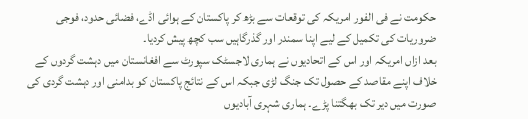حکومت نے فی الفور امریکہ کی توقعات سے بڑھ کر پاکستان کے ہوائی اڈے، فضائی حدود، فوجی ضروریات کی تکمیل کے لیے اپنا سمندر اور گذرگاہیں سب کچھ پیش کردیا۔
بعد ازاں امریکہ اور اس کے اتحادیوں نے ہماری لاجسٹک سپورٹ سے افغانستان میں دہشت گردوں کے خلاف اپنے مقاصد کے حصول تک جنگ لڑی جبکہ اس کے نتائج پاکستان کو بدامنی اور دہشت گردی کی صورت میں دیر تک بھگتنا پڑے۔ ہماری شہری آبادیوں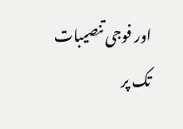اور فوجی تنصیبات تک پر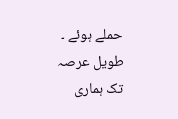حملے ہوئے ۔ طویل عرصہ تک ہماری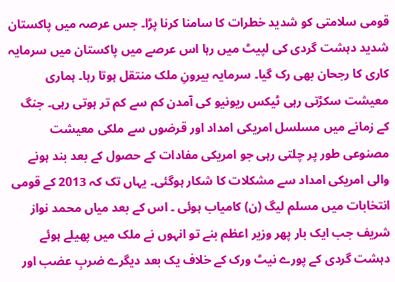قومی سلامتی کو شدید خطرات کا سامنا کرنا پڑا۔ جس عرصہ میں پاکستان شدید دہشت گردی کی لپیٹ میں رہا اس عرصے میں پاکستان میں سرمایہ کاری کا رجحان بھی رک گیا۔ سرمایہ بیرونِ ملک منتقل ہوتا رہا۔ ہماری معیشت سکڑتی رہی ٹیکس ریونیو کی آمدن کم سے کم تر ہوتی رہی۔ جنگ کے زمانے میں مسلسل امریکی امداد اور قرضوں سے ملکی معیشت مصنوعی طور پر چلتی رہی جو امریکی مفادات کے حصول کے بعد بند ہونے والی امریکی امداد سے مشکلات کا شکار ہوگئی۔ یہاں تک کہ 2013 کے قومی انتخابات میں مسلم لیگ (ن) کامیاب ہوئی ۔ اس کے بعد میاں محمد نواز شریف جب ایک بار پھر وزیر اعظم بنے تو انہوں نے ملک میں پھیلے ہوئے دہشت گردی کے پورے نیٹ ورک کے خلاف یک بعد دیگرے ضربِ عضب اور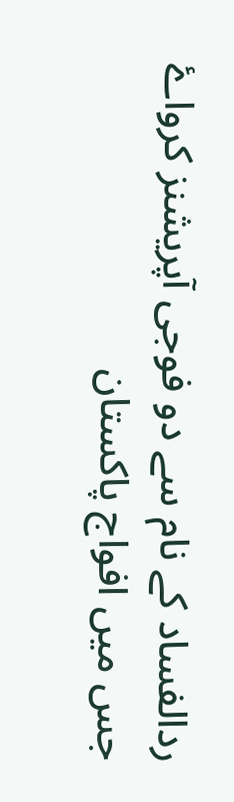ردالفساد کے نام سے دو فوجی آپریشنز کرواۓ جس میں افواج پاکستان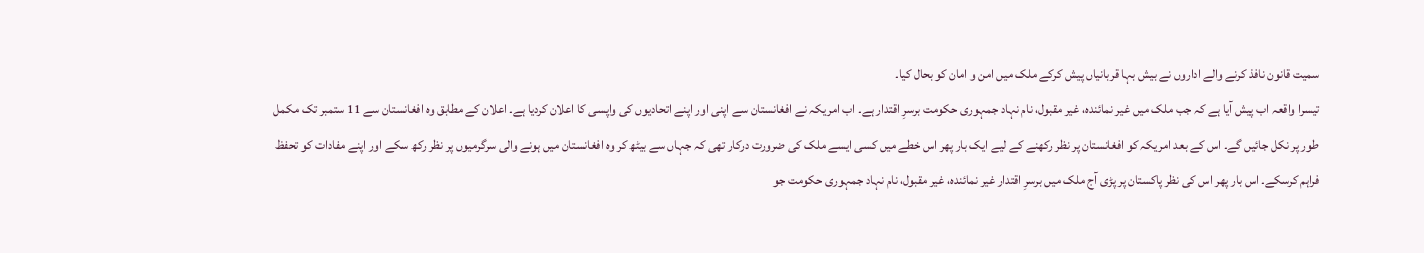سمیت قانون نافذ کرنے والے اداروں نے بیش بہا قربانیاں پیش کرکے ملک میں امن و امان کو بحال کیا۔
تیسرا واقعہ اب پیش آیا ہے کہ جب ملک میں غیر نمائندہ، غیر مقبول، نام نہاد جمہوری حکومت برسرِ اقتدار ہے۔ اب امریکہ نے افغانستان سے اپنی اور اپنے اتحادیوں کی واپسی کا اعلان کردیا ہے۔ اعلان کے مطابق وہ افغانستان سے 11 ستمبر تک مکمل طور پر نکل جائیں گے۔ اس کے بعد امریکہ کو افغانستان پر نظر رکھنے کے لیے ایک بار پھر اس خطے میں کسی ایسے ملک کی ضرورت درکار تھی کہ جہاں سے بیٹھ کر وہ افغانستان میں ہونے والی سرگرمیوں پر نظر رکھ سکے اور اپنے مفادات کو تحفظ فراہم کرسکے۔ اس بار پھر اس کی نظر پاکستان پر پڑی آج ملک میں برسرِ اقتدار غیر نمائندہ، غیر مقبول، نام نہاد جمہوری حکومت جو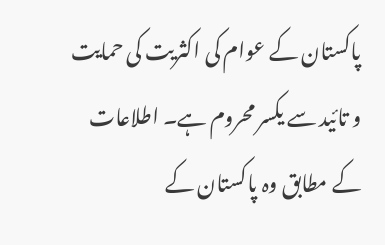پاکستان کے عوام کی اکثریت کی حمایت و تائید سے یکسر محروم ہے۔ اطلاعات کے مطابق وہ پاکستان کے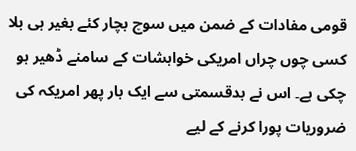قومی مفادات کے ضمن میں سوچ بچار کئے بغیر ہی بلا کسی چوں چراں امریکی خواہشات کے سامنے ڈھیر ہو چکی ہے۔ اس نے بدقسمتی سے ایک بار پھر امریکہ کی ضروریات پورا کرنے کے لیے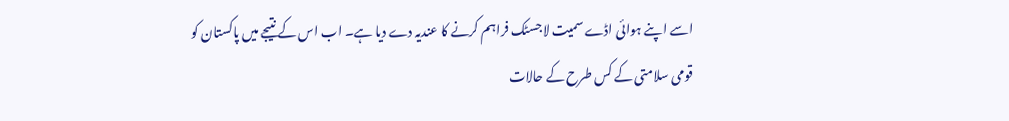اسے اپنے ہوائی اڈے سمیت لاجسٹک فراہم کرنے کا عندیہ دے دیا ہے۔ اب اس کے نتیجے میں پاکستان کو قومی سلامتی کے کس طرح کے حالات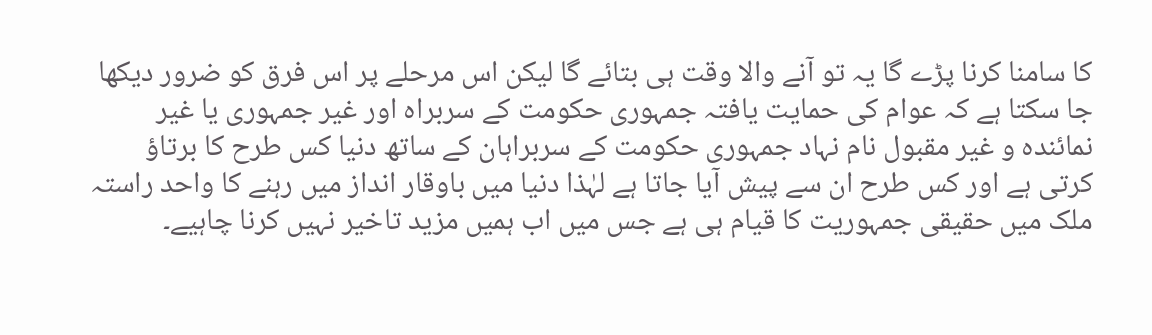کا سامنا کرنا پڑے گا یہ تو آنے والا وقت ہی بتائے گا لیکن اس مرحلے پر اس فرق کو ضرور دیکھا جا سکتا ہے کہ عوام کی حمایت یافتہ جمہوری حکومت کے سربراہ اور غیر جمہوری یا غیر نمائندہ و غیر مقبول نام نہاد جمہوری حکومت کے سربراہان کے ساتھ دنیا کس طرح کا برتاؤ کرتی ہے اور کس طرح ان سے پیش آیا جاتا ہے لہٰذا دنیا میں باوقار انداز میں رہنے کا واحد راستہ ملک میں حقیقی جمہوریت کا قیام ہی ہے جس میں اب ہمیں مزید تاخیر نہیں کرنا چاہیے۔